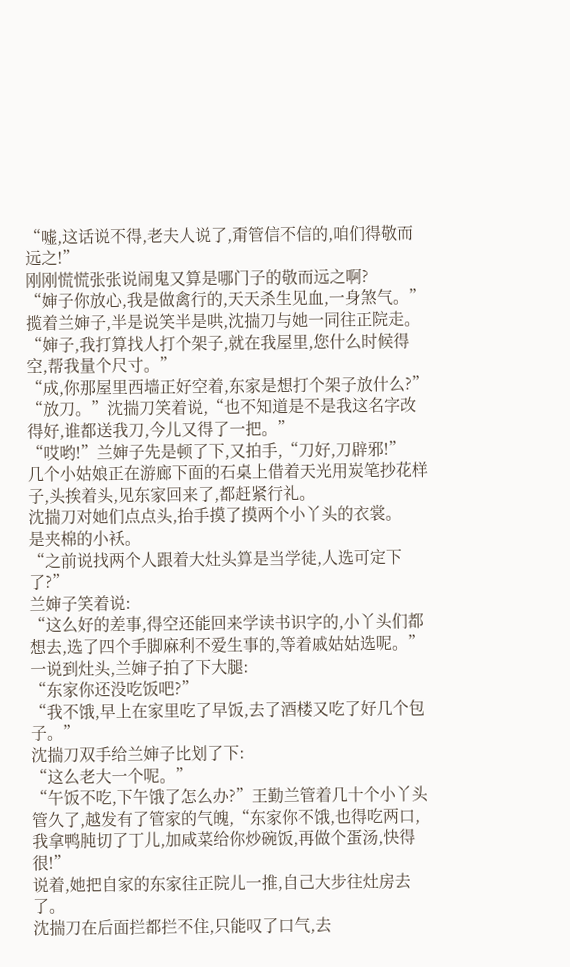“嘘,这话说不得,老夫人说了,甭管信不信的,咱们得敬而远之!”
刚刚慌慌张张说闹鬼又算是哪门子的敬而远之啊?
“婶子你放心,我是做禽行的,天天杀生见血,一身煞气。”
揽着兰婶子,半是说笑半是哄,沈揣刀与她一同往正院走。
“婶子,我打算找人打个架子,就在我屋里,您什么时候得空,帮我量个尺寸。”
“成,你那屋里西墙正好空着,东家是想打个架子放什么?”
“放刀。”沈揣刀笑着说,“也不知道是不是我这名字改得好,谁都送我刀,今儿又得了一把。”
“哎哟!”兰婶子先是顿了下,又拍手,“刀好,刀辟邪!”
几个小姑娘正在游廊下面的石桌上借着天光用炭笔抄花样子,头挨着头,见东家回来了,都赶紧行礼。
沈揣刀对她们点点头,抬手摸了摸两个小丫头的衣裳。
是夹棉的小袄。
“之前说找两个人跟着大灶头算是当学徒,人选可定下了?”
兰婶子笑着说:
“这么好的差事,得空还能回来学读书识字的,小丫头们都想去,选了四个手脚麻利不爱生事的,等着戚姑姑选呢。”
一说到灶头,兰婶子拍了下大腿:
“东家你还没吃饭吧?”
“我不饿,早上在家里吃了早饭,去了酒楼又吃了好几个包子。”
沈揣刀双手给兰婶子比划了下:
“这么老大一个呢。”
“午饭不吃,下午饿了怎么办?”王勤兰管着几十个小丫头管久了,越发有了管家的气魄,“东家你不饿,也得吃两口,我拿鸭肫切了丁儿,加咸菜给你炒碗饭,再做个蛋汤,快得很!”
说着,她把自家的东家往正院儿一推,自己大步往灶房去了。
沈揣刀在后面拦都拦不住,只能叹了口气,去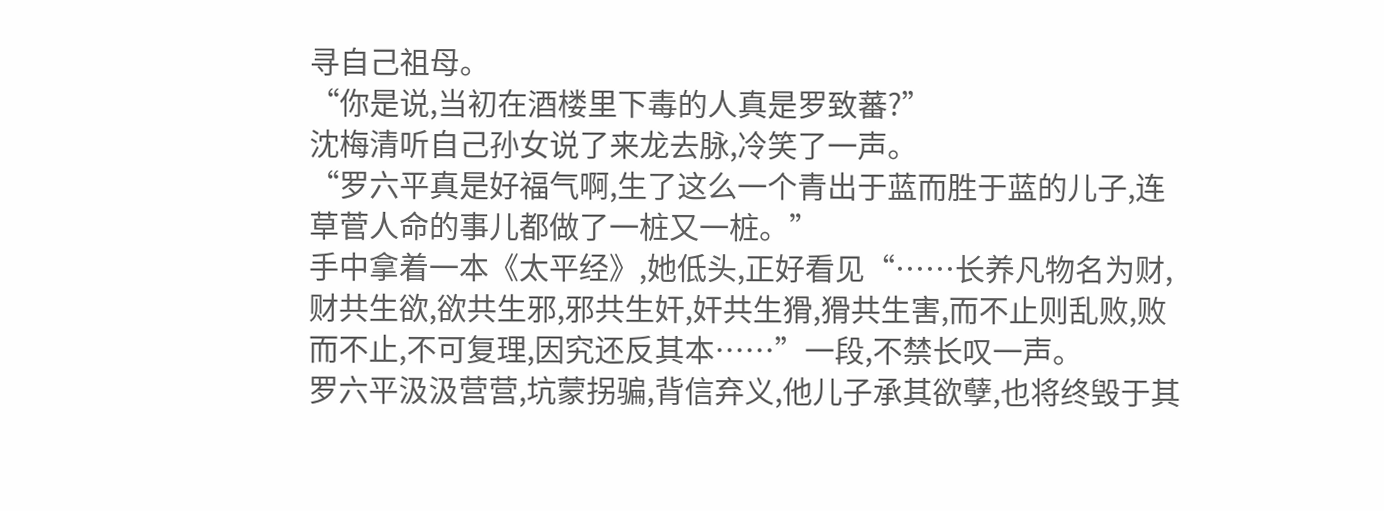寻自己祖母。
“你是说,当初在酒楼里下毒的人真是罗致蕃?”
沈梅清听自己孙女说了来龙去脉,冷笑了一声。
“罗六平真是好福气啊,生了这么一个青出于蓝而胜于蓝的儿子,连草菅人命的事儿都做了一桩又一桩。”
手中拿着一本《太平经》,她低头,正好看见“……长养凡物名为财,财共生欲,欲共生邪,邪共生奸,奸共生猾,猾共生害,而不止则乱败,败而不止,不可复理,因究还反其本……”一段,不禁长叹一声。
罗六平汲汲营营,坑蒙拐骗,背信弃义,他儿子承其欲孽,也将终毁于其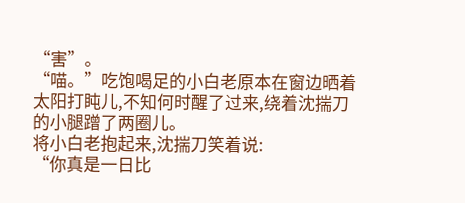“害”。
“喵。”吃饱喝足的小白老原本在窗边晒着太阳打盹儿,不知何时醒了过来,绕着沈揣刀的小腿蹭了两圈儿。
将小白老抱起来,沈揣刀笑着说:
“你真是一日比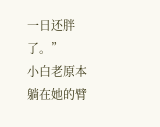一日还胖了。”
小白老原本躺在她的臂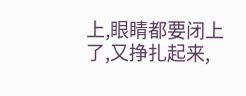上,眼睛都要闭上了,又挣扎起来,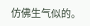仿佛生气似的。